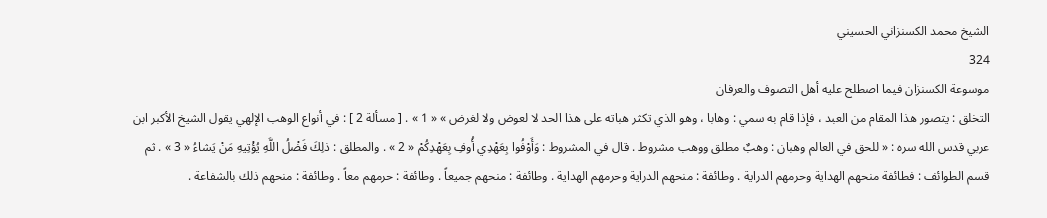الشيخ محمد الكسنزاني الحسيني
324
موسوعة الكسنزان فيما اصطلح عليه أهل التصوف والعرفان
التخلق : يتصور هذا المقام من العبد ، فإذا قام به سمي : وهابا ، وهو الذي تكثر هباته على هذا الحد لا لعوض ولا لغرض » « 1 » . [ مسألة 2 ] : في أنواع الوهب الإلهي يقول الشيخ الأكبر ابن عربي قدس الله سره : « للحق في العالم وهبان : وهبٌ مطلق ووهب مشروط . قال في المشروط : وَأَوْفُوا بِعَهْدِي أُوفِ بِعَهْدِكُمْ « 2 » . والمطلق : ذلِكَ فَضْلُ اللَّهِ يُؤْتِيهِ مَنْ يَشاءُ « 3 » . ثم قسم الطوائف : فطائفة منحهم الهداية وحرمهم الدراية . وطائفة : منحهم الدراية وحرمهم الهداية . وطائفة : منحهم جميعاً . وطائفة : حرمهم معاً . وطائفة : منحهم ذلك بالشفاعة .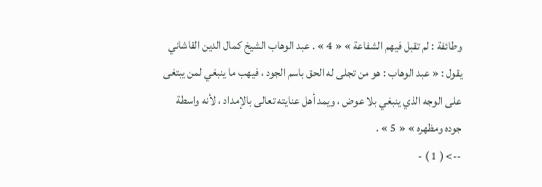وطائفة : لم تقبل فيهم الشفاعة » « 4 » . عبد الوهاب الشيخ كمال الدين القاشاني يقول : « عبد الوهاب : هو من تجلى له الحق باسم الجود ، فيهب ما ينبغي لمن يبتغى على الوجه الذي ينبغي بلا عوض ، ويمد أهل عنايته تعالى بالإمداد ، لأنه واسطة جوده ومظهره » « 5 » .
--> ( 1 ) -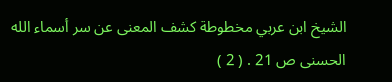الشيخ ابن عربي مخطوطة كشف المعنى عن سر أسماء الله الحسنى ص 21 . ( 2 )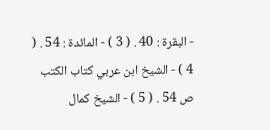- البقرة : 40 . ( 3 ) - المائدة : 54 . ( 4 ) - الشيخ ابن عربي كتاب الكتب ص 54 . ( 5 ) - الشيخ كمال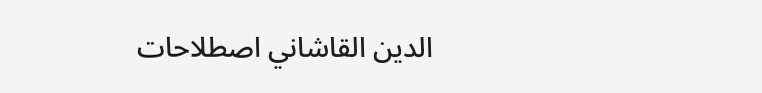الدين القاشاني اصطلاحات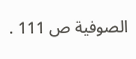الصوفية ص 111 .